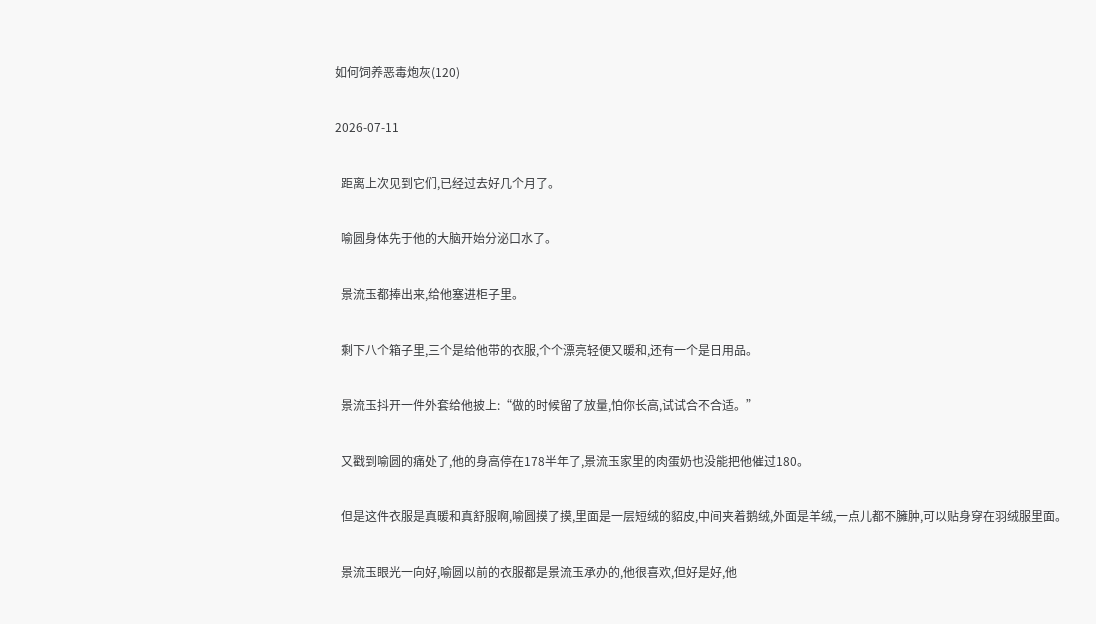如何饲养恶毒炮灰(120)

2026-07-11

  距离上次见到它们,已经过去好几个月了。

  喻圆身体先于他的大脑开始分泌口水了。

  景流玉都捧出来,给他塞进柜子里。

  剩下八个箱子里,三个是给他带的衣服,个个漂亮轻便又暖和,还有一个是日用品。

  景流玉抖开一件外套给他披上:“做的时候留了放量,怕你长高,试试合不合适。”

  又戳到喻圆的痛处了,他的身高停在178半年了,景流玉家里的肉蛋奶也没能把他催过180。

  但是这件衣服是真暖和真舒服啊,喻圆摸了摸,里面是一层短绒的貂皮,中间夹着鹅绒,外面是羊绒,一点儿都不臃肿,可以贴身穿在羽绒服里面。

  景流玉眼光一向好,喻圆以前的衣服都是景流玉承办的,他很喜欢,但好是好,他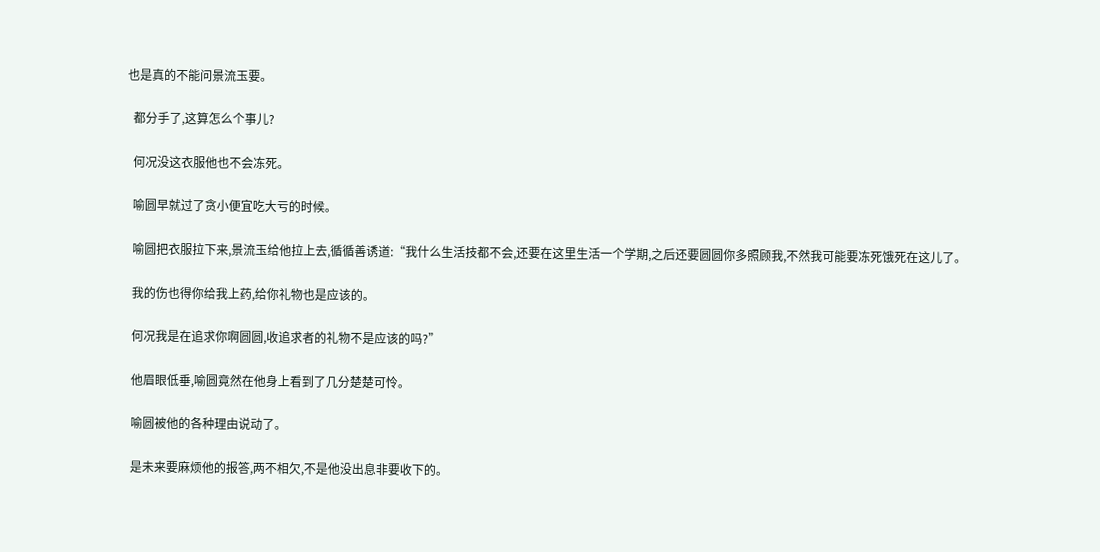也是真的不能问景流玉要。

  都分手了,这算怎么个事儿?

  何况没这衣服他也不会冻死。

  喻圆早就过了贪小便宜吃大亏的时候。

  喻圆把衣服拉下来,景流玉给他拉上去,循循善诱道:“我什么生活技都不会,还要在这里生活一个学期,之后还要圆圆你多照顾我,不然我可能要冻死饿死在这儿了。

  我的伤也得你给我上药,给你礼物也是应该的。

  何况我是在追求你啊圆圆,收追求者的礼物不是应该的吗?”

  他眉眼低垂,喻圆竟然在他身上看到了几分楚楚可怜。

  喻圆被他的各种理由说动了。

  是未来要麻烦他的报答,两不相欠,不是他没出息非要收下的。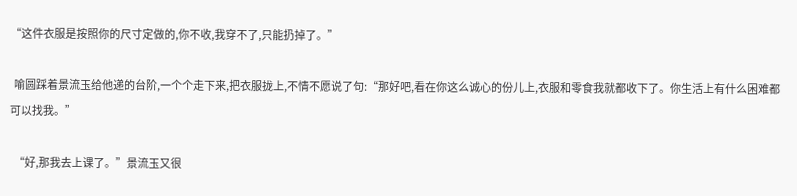“这件衣服是按照你的尺寸定做的,你不收,我穿不了,只能扔掉了。”

  喻圆踩着景流玉给他递的台阶,一个个走下来,把衣服拢上,不情不愿说了句:“那好吧,看在你这么诚心的份儿上,衣服和零食我就都收下了。你生活上有什么困难都可以找我。”

  “好,那我去上课了。”景流玉又很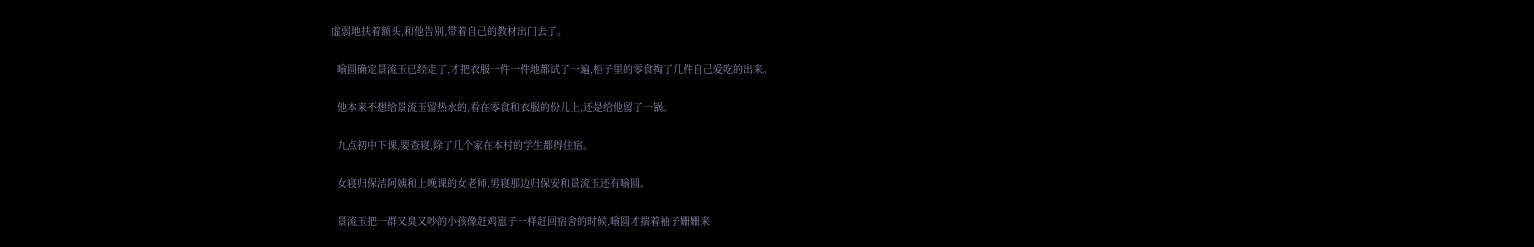虚弱地扶着额头,和他告别,带着自己的教材出门去了。

  喻圆确定景流玉已经走了,才把衣服一件一件地都试了一遍,柜子里的零食掏了几件自己爱吃的出来。

  他本来不想给景流玉留热水的,看在零食和衣服的份儿上,还是给他留了一锅。

  九点初中下课,要查寝,除了几个家在本村的学生都得住宿。

  女寝归保洁阿姨和上晚课的女老师,男寝那边归保安和景流玉还有喻圆。

  景流玉把一群又臭又吵的小孩像赶鸡崽子一样赶回宿舍的时候,喻圆才揣着袖子姗姗来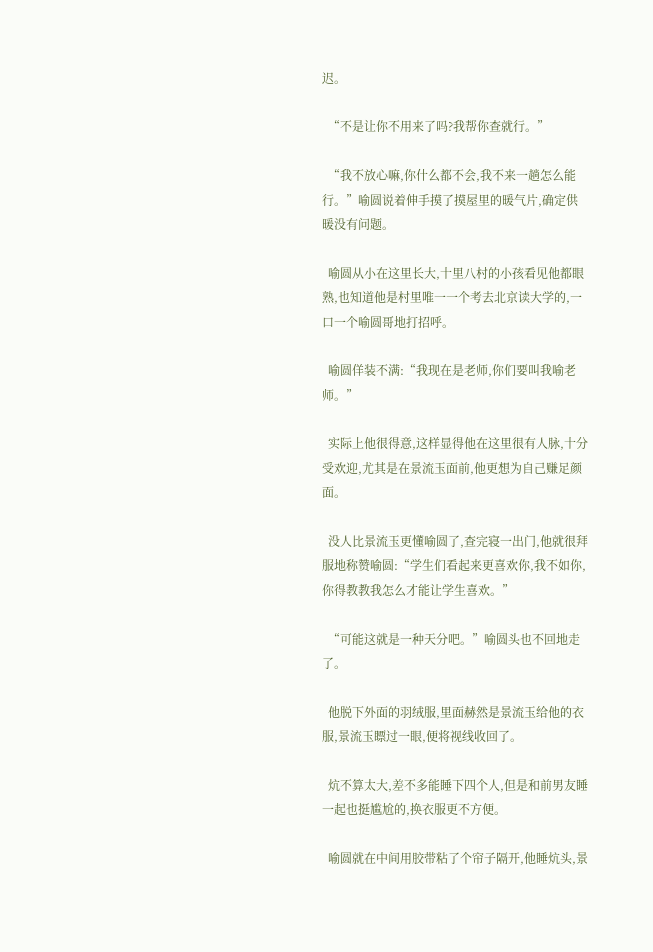迟。

  “不是让你不用来了吗?我帮你查就行。”

  “我不放心嘛,你什么都不会,我不来一趟怎么能行。”喻圆说着伸手摸了摸屋里的暖气片,确定供暖没有问题。

  喻圆从小在这里长大,十里八村的小孩看见他都眼熟,也知道他是村里唯一一个考去北京读大学的,一口一个喻圆哥地打招呼。

  喻圆佯装不满:“我现在是老师,你们要叫我喻老师。”

  实际上他很得意,这样显得他在这里很有人脉,十分受欢迎,尤其是在景流玉面前,他更想为自己赚足颜面。

  没人比景流玉更懂喻圆了,查完寝一出门,他就很拜服地称赞喻圆:“学生们看起来更喜欢你,我不如你,你得教教我怎么才能让学生喜欢。”

  “可能这就是一种天分吧。”喻圆头也不回地走了。

  他脱下外面的羽绒服,里面赫然是景流玉给他的衣服,景流玉瞟过一眼,便将视线收回了。

  炕不算太大,差不多能睡下四个人,但是和前男友睡一起也挺尴尬的,换衣服更不方便。

  喻圆就在中间用胶带粘了个帘子隔开,他睡炕头,景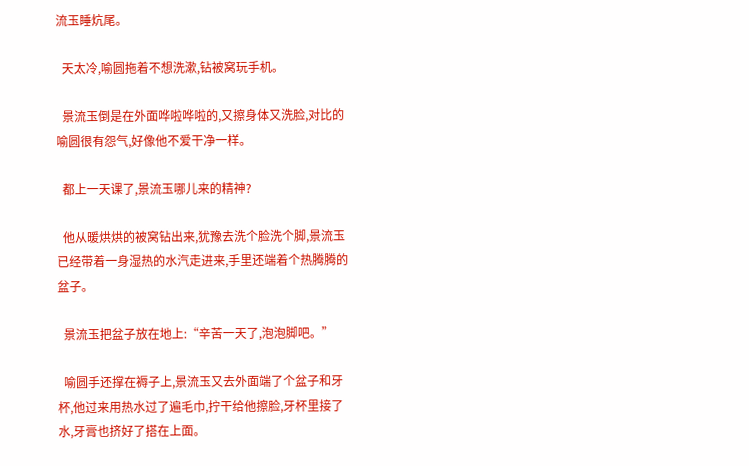流玉睡炕尾。

  天太冷,喻圆拖着不想洗漱,钻被窝玩手机。

  景流玉倒是在外面哗啦哗啦的,又擦身体又洗脸,对比的喻圆很有怨气,好像他不爱干净一样。

  都上一天课了,景流玉哪儿来的精神?

  他从暖烘烘的被窝钻出来,犹豫去洗个脸洗个脚,景流玉已经带着一身湿热的水汽走进来,手里还端着个热腾腾的盆子。

  景流玉把盆子放在地上:“辛苦一天了,泡泡脚吧。”

  喻圆手还撑在褥子上,景流玉又去外面端了个盆子和牙杯,他过来用热水过了遍毛巾,拧干给他擦脸,牙杯里接了水,牙膏也挤好了搭在上面。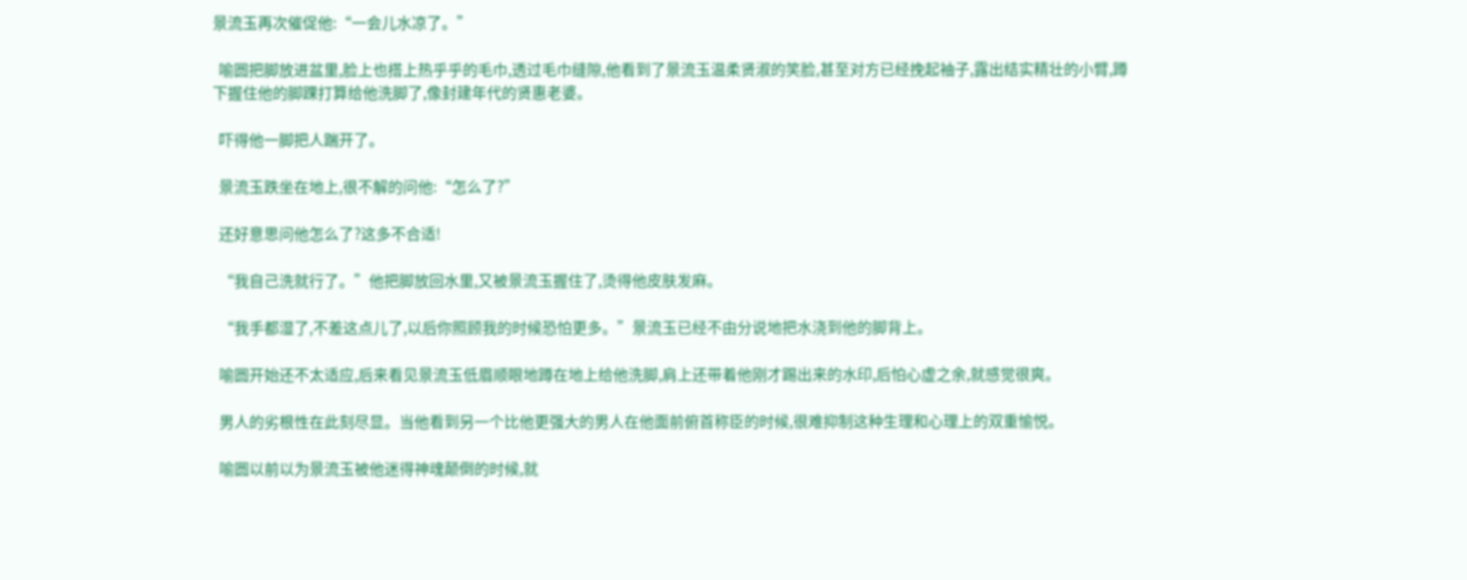景流玉再次催促他:“一会儿水凉了。”

  喻圆把脚放进盆里,脸上也搭上热乎乎的毛巾,透过毛巾缝隙,他看到了景流玉温柔贤淑的笑脸,甚至对方已经挽起袖子,露出结实精壮的小臂,蹲下握住他的脚踝打算给他洗脚了,像封建年代的贤惠老婆。

  吓得他一脚把人踹开了。

  景流玉跌坐在地上,很不解的问他:“怎么了?”

  还好意思问他怎么了?这多不合适!

  “我自己洗就行了。”他把脚放回水里,又被景流玉握住了,烫得他皮肤发麻。

  “我手都湿了,不差这点儿了,以后你照顾我的时候恐怕更多。”景流玉已经不由分说地把水浇到他的脚背上。

  喻圆开始还不太适应,后来看见景流玉低眉顺眼地蹲在地上给他洗脚,肩上还带着他刚才踢出来的水印,后怕心虚之余,就感觉很爽。

  男人的劣根性在此刻尽显。当他看到另一个比他更强大的男人在他面前俯首称臣的时候,很难抑制这种生理和心理上的双重愉悦。

  喻圆以前以为景流玉被他迷得神魂颠倒的时候,就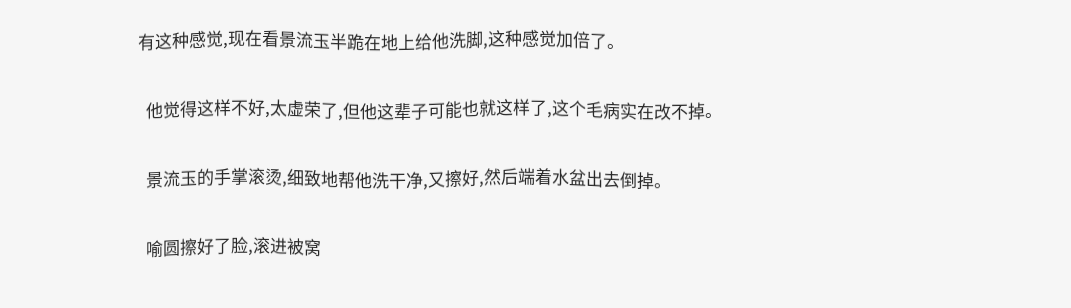有这种感觉,现在看景流玉半跪在地上给他洗脚,这种感觉加倍了。

  他觉得这样不好,太虚荣了,但他这辈子可能也就这样了,这个毛病实在改不掉。

  景流玉的手掌滚烫,细致地帮他洗干净,又擦好,然后端着水盆出去倒掉。

  喻圆擦好了脸,滚进被窝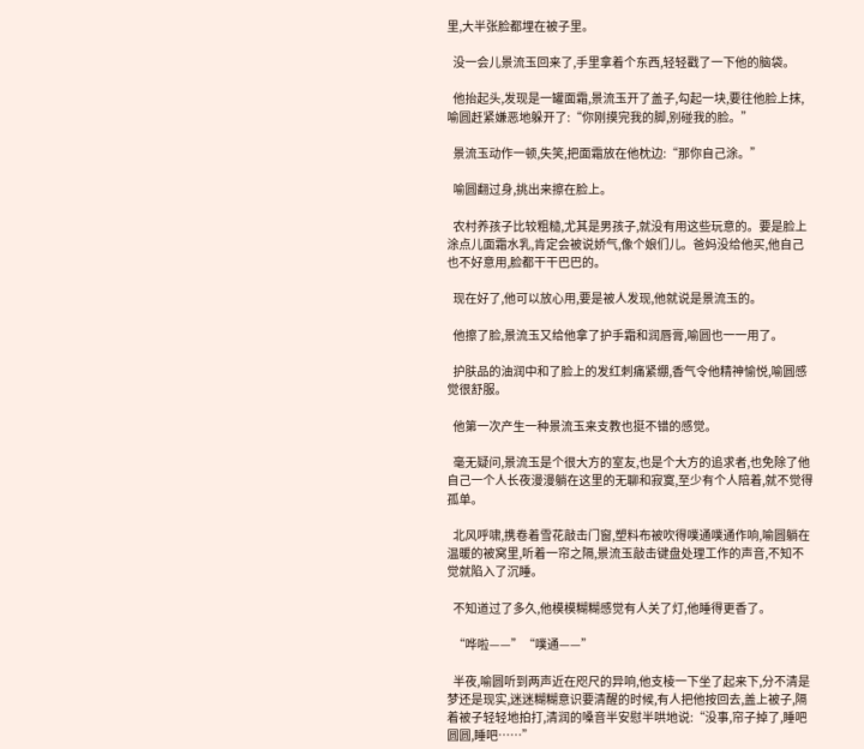里,大半张脸都埋在被子里。

  没一会儿景流玉回来了,手里拿着个东西,轻轻戳了一下他的脑袋。

  他抬起头,发现是一罐面霜,景流玉开了盖子,勾起一块,要往他脸上抹,喻圆赶紧嫌恶地躲开了:“你刚摸完我的脚,别碰我的脸。”

  景流玉动作一顿,失笑,把面霜放在他枕边:“那你自己涂。”

  喻圆翻过身,挑出来擦在脸上。

  农村养孩子比较粗糙,尤其是男孩子,就没有用这些玩意的。要是脸上涂点儿面霜水乳,肯定会被说娇气,像个娘们儿。爸妈没给他买,他自己也不好意用,脸都干干巴巴的。

  现在好了,他可以放心用,要是被人发现,他就说是景流玉的。

  他擦了脸,景流玉又给他拿了护手霜和润唇膏,喻圆也一一用了。

  护肤品的油润中和了脸上的发红刺痛紧绷,香气令他精神愉悦,喻圆感觉很舒服。

  他第一次产生一种景流玉来支教也挺不错的感觉。

  毫无疑问,景流玉是个很大方的室友,也是个大方的追求者,也免除了他自己一个人长夜漫漫躺在这里的无聊和寂寞,至少有个人陪着,就不觉得孤单。

  北风呼啸,携卷着雪花敲击门窗,塑料布被吹得噗通噗通作响,喻圆躺在温暖的被窝里,听着一帘之隔,景流玉敲击键盘处理工作的声音,不知不觉就陷入了沉睡。

  不知道过了多久,他模模糊糊感觉有人关了灯,他睡得更香了。

  “哗啦——”“噗通——”

  半夜,喻圆听到两声近在咫尺的异响,他支棱一下坐了起来下,分不清是梦还是现实,迷迷糊糊意识要清醒的时候,有人把他按回去,盖上被子,隔着被子轻轻地拍打,清润的嗓音半安慰半哄地说:“没事,帘子掉了,睡吧圆圆,睡吧……”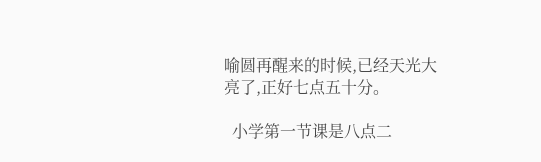喻圆再醒来的时候,已经天光大亮了,正好七点五十分。

  小学第一节课是八点二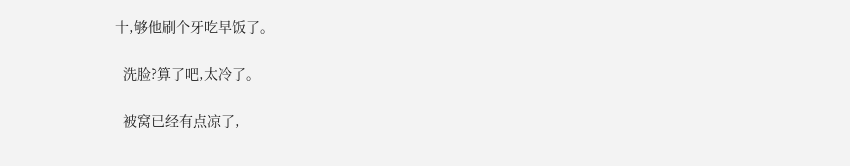十,够他刷个牙吃早饭了。

  洗脸?算了吧,太冷了。

  被窝已经有点凉了,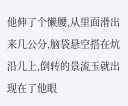他伸了个懒腰,从里面滑出来几公分,脑袋悬空搭在炕沿儿上,倒转的景流玉就出现在了他眼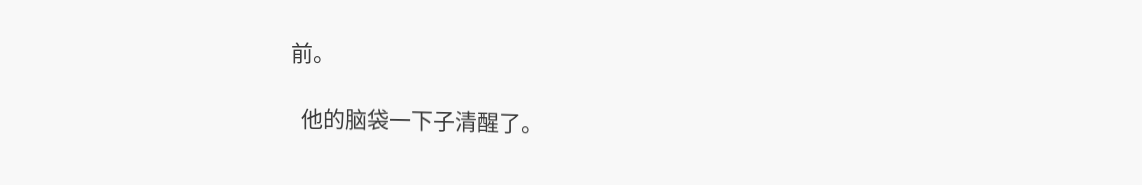前。

  他的脑袋一下子清醒了。